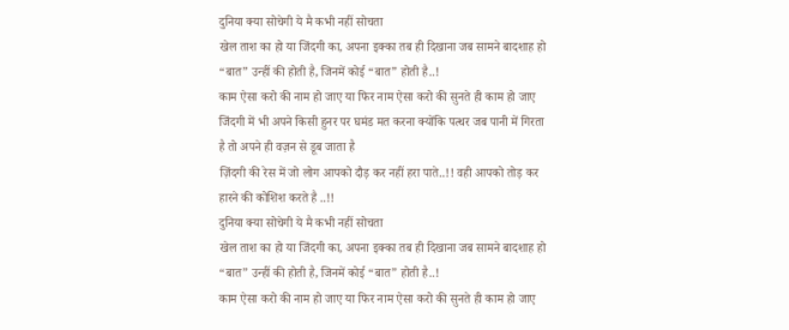दुनिया क्या सोचेगी ये मै कभी नहीं सोचता
खेल ताश का हो या जिंदगी का, अपना इक्का तब ही दिखाना जब सामने बादशाह हो
“बात” उन्हीं की होती है, जिनमें कोई “बात” होती है..!
काम ऐसा करो की नाम हो जाए या फिर नाम ऐसा करो की सुनते ही काम हो जाए
जिंदगी में भी अपने किसी हुनर पर घमंड मत करना क्योंकि पत्थर जब पानी में गिरता है तो अपने ही वज़न से डूब जाता है
ज़िंदगी की रेस में जो लोग आपको दौड़ कर नहीं हरा पाते..!! वही आपको तोड़ कर हारने की कोशिश करते है ..!!
दुनिया क्या सोचेगी ये मै कभी नहीं सोचता
खेल ताश का हो या जिंदगी का, अपना इक्का तब ही दिखाना जब सामने बादशाह हो
“बात” उन्हीं की होती है, जिनमें कोई “बात” होती है..!
काम ऐसा करो की नाम हो जाए या फिर नाम ऐसा करो की सुनते ही काम हो जाए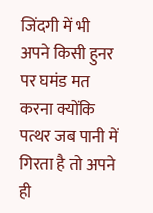जिंदगी में भी अपने किसी हुनर पर घमंड मत करना क्योंकि पत्थर जब पानी में गिरता है तो अपने ही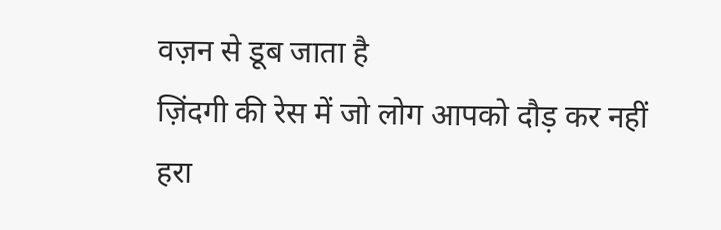वज़न से डूब जाता है
ज़िंदगी की रेस में जो लोग आपको दौड़ कर नहीं हरा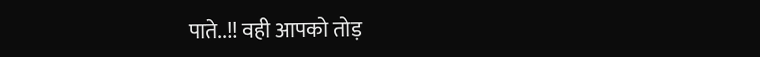पाते..!! वही आपको तोड़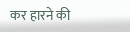कर हारने की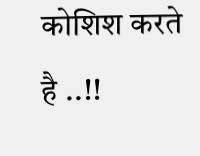कोशिश करते है ..!!